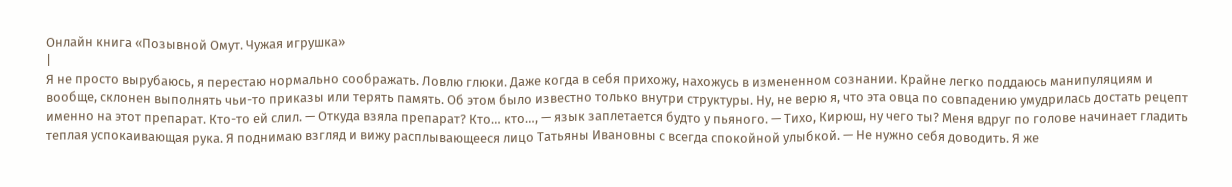Онлайн книга «Позывной Омут. Чужая игрушка»
|
Я не просто вырубаюсь, я перестаю нормально соображать. Ловлю глюки. Даже когда в себя прихожу, нахожусь в измененном сознании. Крайне легко поддаюсь манипуляциям и вообще, склонен выполнять чьи-то приказы или терять память. Об этом было известно только внутри структуры. Ну, не верю я, что эта овца по совпадению умудрилась достать рецепт именно на этот препарат. Кто-то ей слил. — Откуда взяла препарат? Кто… кто…, — язык заплетается будто у пьяного. — Тихо, Кирюш, ну чего ты? Меня вдруг по голове начинает гладить теплая успокаивающая рука. Я поднимаю взгляд и вижу расплывающееся лицо Татьяны Ивановны с всегда спокойной улыбкой. — Не нужно себя доводить. Я же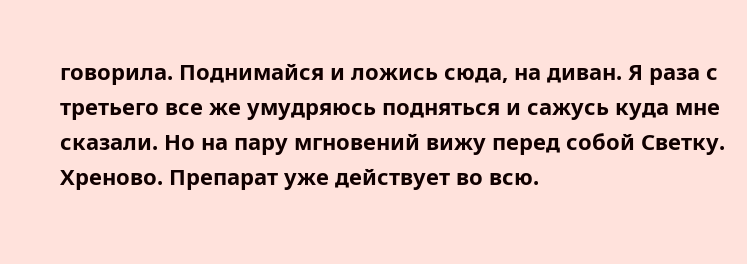говорила. Поднимайся и ложись сюда, на диван. Я раза с третьего все же умудряюсь подняться и сажусь куда мне сказали. Но на пару мгновений вижу перед собой Светку. Хреново. Препарат уже действует во всю.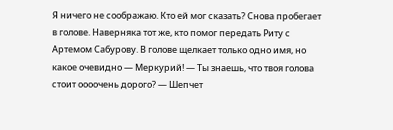Я ничего не соображаю. Кто ей мог сказать? Снова пробегает в голове. Наверняка тот же, кто помог передать Риту с Артемом Сабурову. В голове щелкает только одно имя, но какое очевидно — Меркурий! — Ты знаешь, что твоя голова стоит оооочень дорого? — Шепчет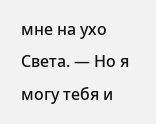мне на ухо Света. — Но я могу тебя и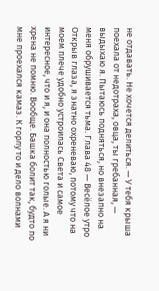не отдавать. Не хочется делиться. — У тебя крыша поехала от недотраха, овца, ты гребанная, — выдыхаю я. Пытаюсь подняться, но внезапно на меня обрушивается тьма. Глава 48 — Весёлое утро Открыв глаза, я знатно охреневаю, потому что на моем плече удобно устроилась Света и самое интересное, что и я, и она полностью голые. А я ни хрена не помню. Вообще. Башка болит так, будто по мне проехался камаз. К горлу то и дело волнами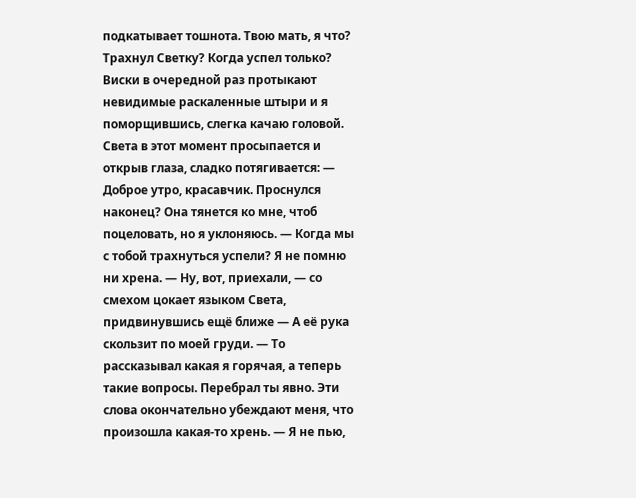подкатывает тошнота. Твою мать, я что? Трахнул Светку? Когда успел только? Виски в очередной раз протыкают невидимые раскаленные штыри и я поморщившись, слегка качаю головой. Света в этот момент просыпается и открыв глаза, сладко потягивается: — Доброе утро, красавчик. Проснулся наконец? Она тянется ко мне, чтоб поцеловать, но я уклоняюсь. — Когда мы с тобой трахнуться успели? Я не помню ни хрена. — Ну, вот, приехали, — со смехом цокает языком Света, придвинувшись ещё ближе — А её рука скользит по моей груди. — То рассказывал какая я горячая, а теперь такие вопросы. Перебрал ты явно. Эти слова окончательно убеждают меня, что произошла какая-то хрень. — Я не пью,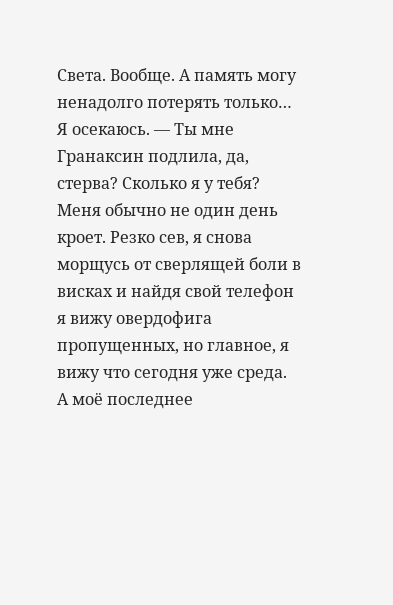Света. Вообще. А память могу ненадолго потерять только… Я осекаюсь. — Ты мне Гранаксин подлила, да, стерва? Сколько я у тебя? Меня обычно не один день кроет. Резко сев, я снова морщусь от сверлящей боли в висках и найдя свой телефон я вижу овердофига пропущенных, но главное, я вижу что сегодня уже среда. А моё последнее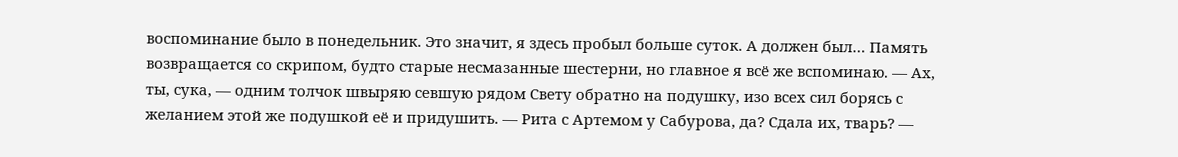воспоминание было в понедельник. Это значит, я здесь пробыл больше суток. А должен был… Память возвращается со скрипом, будто старые несмазанные шестерни, но главное я всё же вспоминаю. — Ах, ты, сука, — одним толчок швыряю севшую рядом Свету обратно на подушку, изо всех сил борясь с желанием этой же подушкой её и придушить. — Рита с Артемом у Сабурова, да? Сдала их, тварь? —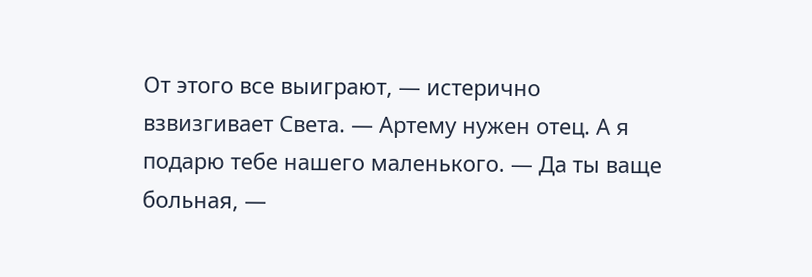От этого все выиграют, — истерично взвизгивает Света. — Артему нужен отец. А я подарю тебе нашего маленького. — Да ты ваще больная, —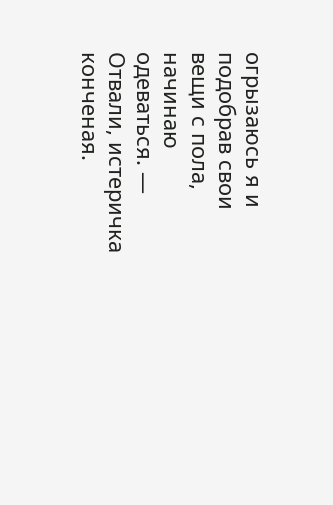огрызаюсь я и подобрав свои вещи с пола, начинаю одеваться. — Отвали, истеричка конченая.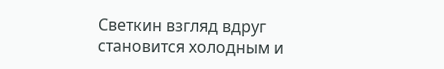Светкин взгляд вдруг становится холодным и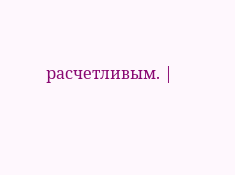расчетливым. |